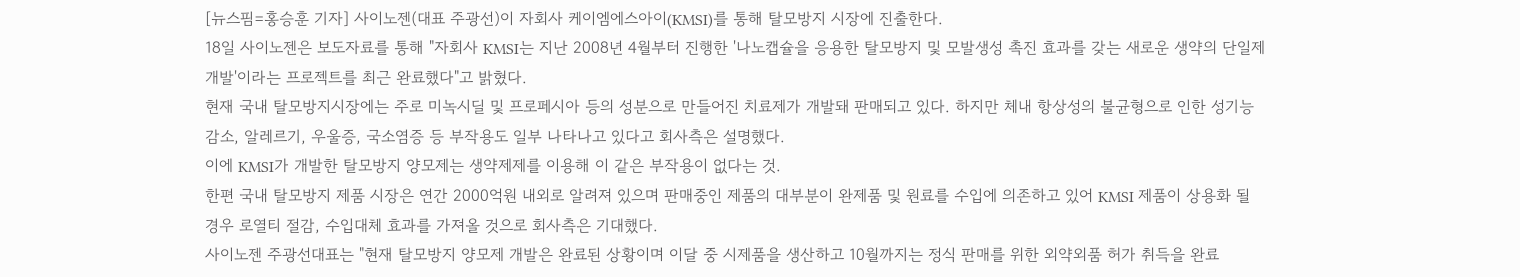[뉴스핌=홍승훈 기자] 사이노젠(대표 주광선)이 자회사 케이엠에스아이(KMSI)를 통해 탈모방지 시장에 진출한다.
18일 사이노젠은 보도자료를 통해 "자회사 KMSI는 지난 2008년 4월부터 진행한 '나노캡슐을 응용한 탈모방지 및 모발생성 촉진 효과를 갖는 새로운 생약의 단일제 개발'이라는 프로젝트를 최근 완료했다"고 밝혔다.
현재 국내 탈모방지시장에는 주로 미녹시딜 및 프로페시아 등의 성분으로 만들어진 치료제가 개발돼 판매되고 있다. 하지만 체내 항상성의 불균형으로 인한 성기능감소, 알레르기, 우울증, 국소염증 등 부작용도 일부 나타나고 있다고 회사측은 설명했다.
이에 KMSI가 개발한 탈모방지 양모제는 생약제제를 이용해 이 같은 부작용이 없다는 것.
한편 국내 탈모방지 제품 시장은 연간 2000억원 내외로 알려져 있으며 판매중인 제품의 대부분이 완제품 및 원료를 수입에 의존하고 있어 KMSI 제품이 상용화 될 경우 로열티 절감, 수입대체 효과를 가져올 것으로 회사측은 기대했다.
사이노젠 주광선대표는 "현재 탈모방지 양모제 개발은 완료된 상황이며 이달 중 시제품을 생산하고 10월까지는 정식 판매를 위한 외약외품 허가 취득을 완료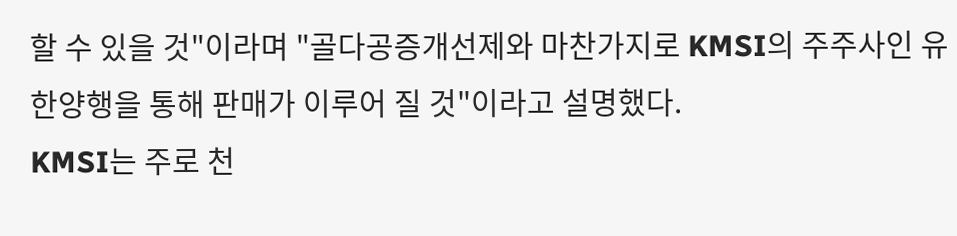할 수 있을 것"이라며 "골다공증개선제와 마찬가지로 KMSI의 주주사인 유한양행을 통해 판매가 이루어 질 것"이라고 설명했다.
KMSI는 주로 천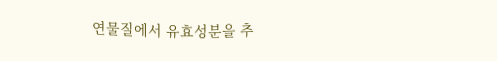연물질에서 유효성분을 추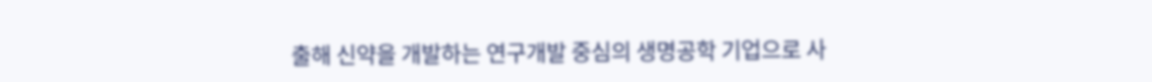출해 신약을 개발하는 연구개발 중심의 생명공학 기업으로 사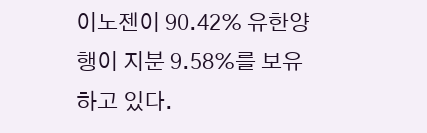이노젠이 90.42% 유한양행이 지분 9.58%를 보유하고 있다.